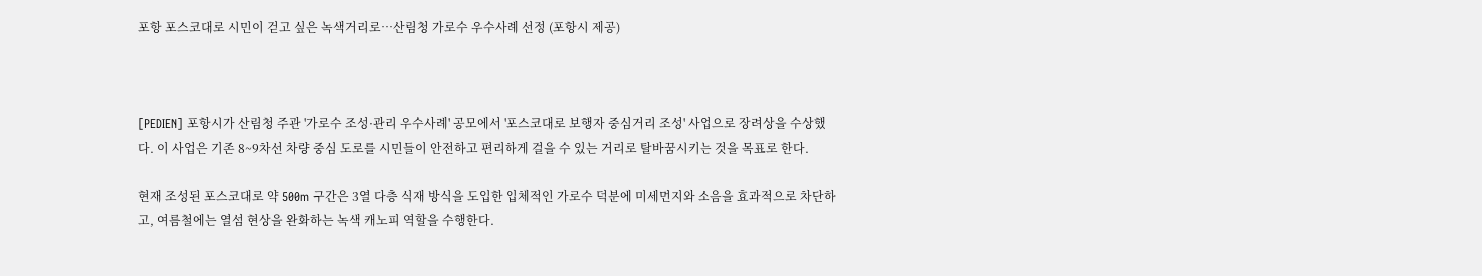포항 포스코대로 시민이 걷고 싶은 녹색거리로…산림청 가로수 우수사례 선정 (포항시 제공)



[PEDIEN] 포항시가 산림청 주관 '가로수 조성·관리 우수사례' 공모에서 '포스코대로 보행자 중심거리 조성' 사업으로 장려상을 수상했다. 이 사업은 기존 8~9차선 차량 중심 도로를 시민들이 안전하고 편리하게 걸을 수 있는 거리로 탈바꿈시키는 것을 목표로 한다.

현재 조성된 포스코대로 약 500m 구간은 3열 다층 식재 방식을 도입한 입체적인 가로수 덕분에 미세먼지와 소음을 효과적으로 차단하고, 여름철에는 열섬 현상을 완화하는 녹색 캐노피 역할을 수행한다.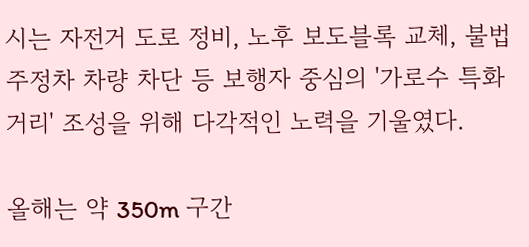시는 자전거 도로 정비, 노후 보도블록 교체, 불법 주정차 차량 차단 등 보행자 중심의 '가로수 특화 거리' 조성을 위해 다각적인 노력을 기울였다.

올해는 약 350m 구간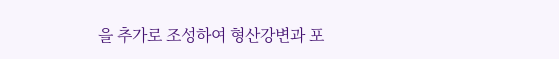을 추가로 조성하여 형산강변과 포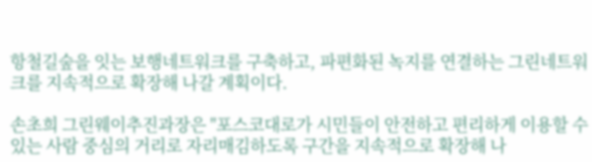항철길숲을 잇는 보행네트워크를 구축하고, 파편화된 녹지를 연결하는 그린네트워크를 지속적으로 확장해 나갈 계획이다.

손초희 그린웨이추진과장은 "포스코대로가 시민들이 안전하고 편리하게 이용할 수 있는 사람 중심의 거리로 자리매김하도록 구간을 지속적으로 확장해 나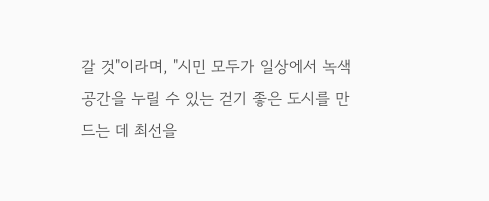갈 것"이라며, "시민 모두가 일상에서 녹색 공간을 누릴 수 있는 걷기 좋은 도시를 만드는 데 최선을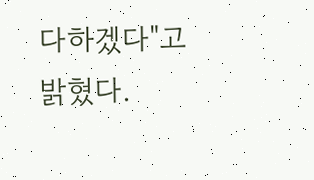다하겠다"고 밝혔다.